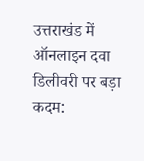उत्तराखंड में ऑनलाइन दवा डिलीवरी पर बड़ा कदम: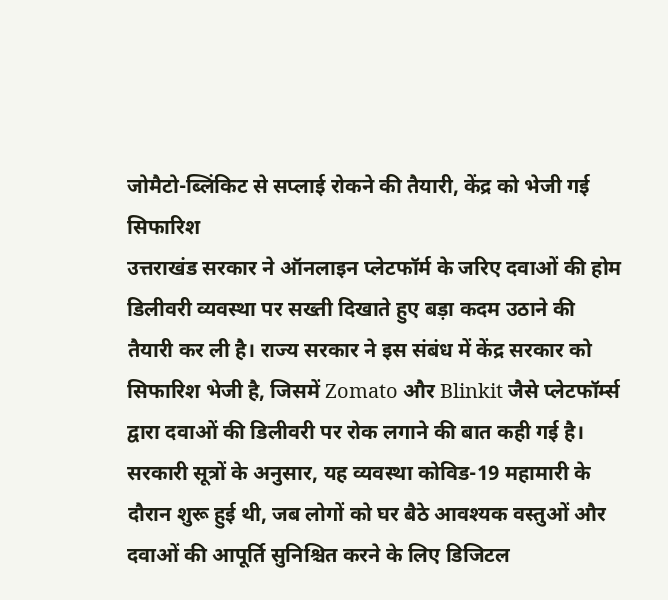जोमैटो-ब्लिंकिट से सप्लाई रोकने की तैयारी, केंद्र को भेजी गई सिफारिश
उत्तराखंड सरकार ने ऑनलाइन प्लेटफॉर्म के जरिए दवाओं की होम डिलीवरी व्यवस्था पर सख्ती दिखाते हुए बड़ा कदम उठाने की तैयारी कर ली है। राज्य सरकार ने इस संबंध में केंद्र सरकार को सिफारिश भेजी है, जिसमें Zomato और Blinkit जैसे प्लेटफॉर्म्स द्वारा दवाओं की डिलीवरी पर रोक लगाने की बात कही गई है।
सरकारी सूत्रों के अनुसार, यह व्यवस्था कोविड-19 महामारी के दौरान शुरू हुई थी, जब लोगों को घर बैठे आवश्यक वस्तुओं और दवाओं की आपूर्ति सुनिश्चित करने के लिए डिजिटल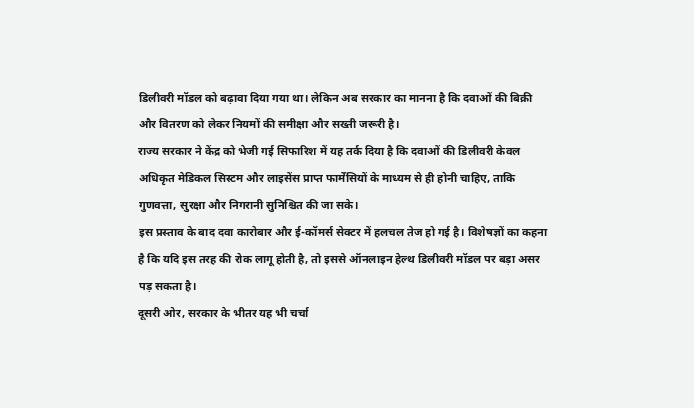डिलीवरी मॉडल को बढ़ावा दिया गया था। लेकिन अब सरकार का मानना है कि दवाओं की बिक्री और वितरण को लेकर नियमों की समीक्षा और सख्ती जरूरी है।
राज्य सरकार ने केंद्र को भेजी गई सिफारिश में यह तर्क दिया है कि दवाओं की डिलीवरी केवल अधिकृत मेडिकल सिस्टम और लाइसेंस प्राप्त फार्मेसियों के माध्यम से ही होनी चाहिए, ताकि गुणवत्ता, सुरक्षा और निगरानी सुनिश्चित की जा सके।
इस प्रस्ताव के बाद दवा कारोबार और ई-कॉमर्स सेक्टर में हलचल तेज हो गई है। विशेषज्ञों का कहना है कि यदि इस तरह की रोक लागू होती है, तो इससे ऑनलाइन हेल्थ डिलीवरी मॉडल पर बड़ा असर पड़ सकता है।
दूसरी ओर, सरकार के भीतर यह भी चर्चा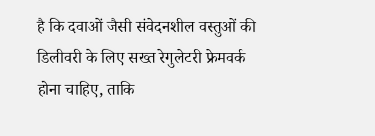है कि दवाओं जैसी संवेदनशील वस्तुओं की डिलीवरी के लिए सख्त रेगुलेटरी फ्रेमवर्क होना चाहिए, ताकि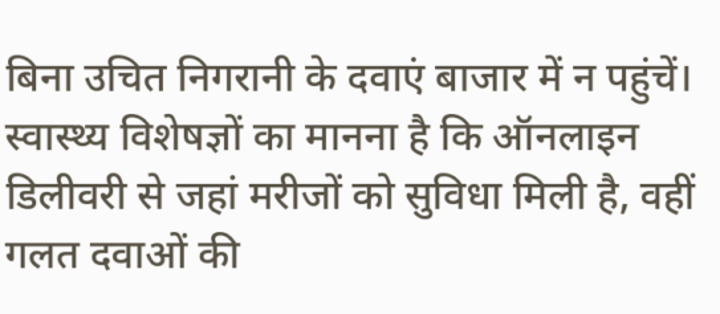बिना उचित निगरानी के दवाएं बाजार में न पहुंचें।
स्वास्थ्य विशेषज्ञों का मानना है कि ऑनलाइन डिलीवरी से जहां मरीजों को सुविधा मिली है, वहीं गलत दवाओं की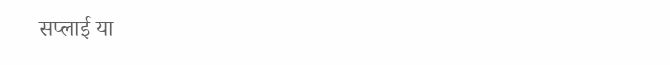सप्लाई या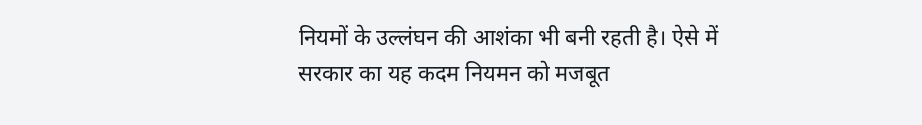नियमों के उल्लंघन की आशंका भी बनी रहती है। ऐसे में सरकार का यह कदम नियमन को मजबूत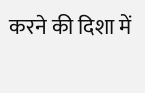करने की दिशा में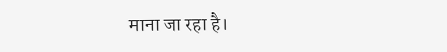माना जा रहा है।